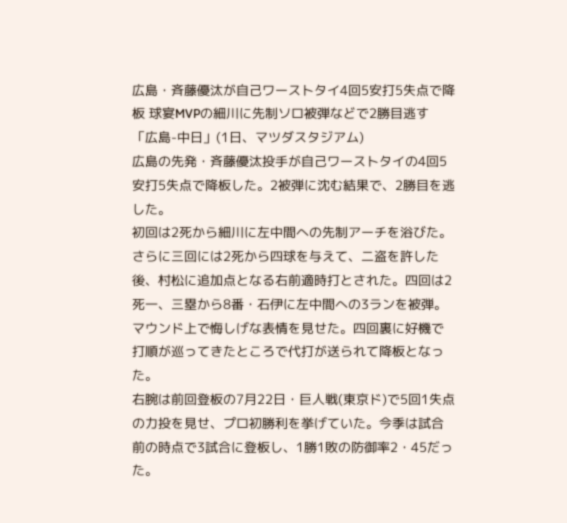広島・斉藤優汰が自己ワーストタイ4回5安打5失点で降板 球宴MVPの細川に先制ソロ被弾などで2勝目逃す
「広島-中日」(1日、マツダスタジアム)
広島の先発・斉藤優汰投手が自己ワーストタイの4回5安打5失点で降板した。2被弾に沈む結果で、2勝目を逃した。
初回は2死から細川に左中間への先制アーチを浴びた。さらに三回には2死から四球を与えて、二盗を許した後、村松に追加点となる右前適時打とされた。四回は2死一、三塁から8番・石伊に左中間への3ランを被弾。マウンド上で悔しげな表情を見せた。四回裏に好機で打順が巡ってきたところで代打が送られて降板となった。
右腕は前回登板の7月22日・巨人戦(東京ド)で5回1失点の力投を見せ、プロ初勝利を挙げていた。今季は試合前の時点で3試合に登板し、1勝1敗の防御率2・45だった。